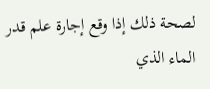لصحة ذلك إذا وقع إجارة علم قدر الماء الذي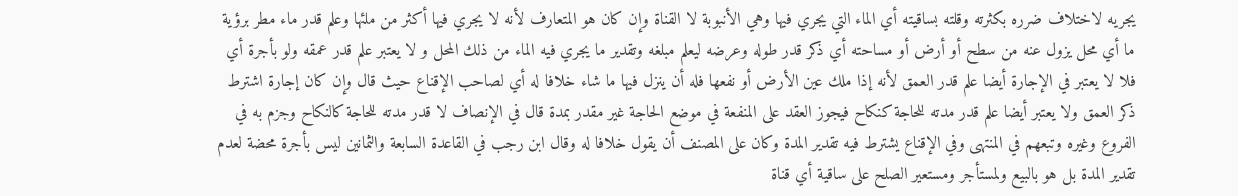يجريه لاختلاف ضرره بكثرته وقلته بساقيته أي الماء التي يجري فيها وهي الأنبوبة لا القناة وإن كان هو المتعارف لأنه لا يجري فيها أكثر من ملئها وعلم قدر ماء مطر برؤية ما أي محل يزول عنه من سطح أو أرض أو مساحته أي ذكر قدر طوله وعرضه ليعلم مبلغه وتقدير ما يجري فيه الماء من ذلك المحل و لا يعتبر علم قدر عمقه ولو بأجرة أي فلا لا يعتبر في الإجارة أيضا علم قدر العمق لأنه إذا ملك عين الأرض أو نفعها فله أن ينزل فيها ما شاء خلافا له أي لصاحب الإقناع حيث قال وإن كان إجارة اشترط ذكر العمق ولا يعتبر أيضا علم قدر مدته للحاجة كنكاح فيجوز العقد على المنفعة في موضع الحاجة غير مقدر بمدة قال في الإنصاف لا قدر مدته للحاجة كالنكاح وجزم به في الفروع وغيره وتبعهم في المنتهى وفي الإقناع يشترط فيه تقدير المدة وكان على المصنف أن يقول خلافا له وقال ابن رجب في القاعدة السابعة والثمانين ليس بأجرة محضة لعدم تقدير المدة بل هو بالبيع ولمستأجر ومستعير الصلح على ساقية أي قناة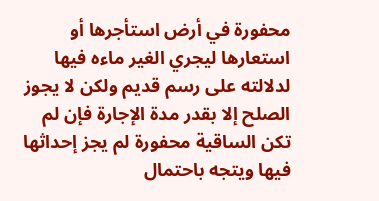محفورة في أرض استأجرها أو استعارها ليجري الغير ماءه فيها لدلالته على رسم قديم ولكن لا يجوز الصلح إلا بقدر مدة الإجارة فإن لم تكن الساقية محفورة لم يجز إحداثها فيها ويتجه باحتمال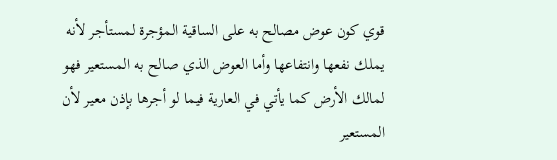قوي كون عوض مصالح به على الساقية المؤجرة لمستأجر لأنه يملك نفعها وانتفاعها وأما العوض الذي صالح به المستعير فهو لمالك الأرض كما يأتي في العارية فيما لو أجرها بإذن معير لأن المستعير